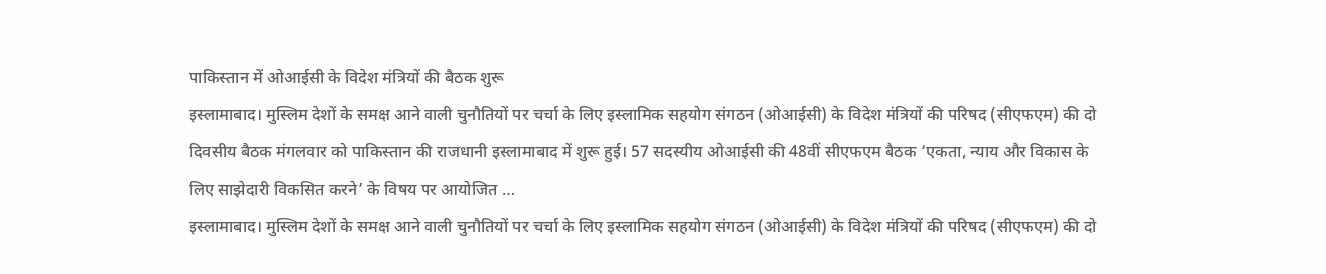पाकिस्तान में ओआईसी के विदेश मंत्रियों की बैठक शुरू
इस्लामाबाद। मुस्लिम देशों के समक्ष आने वाली चुनौतियों पर चर्चा के लिए इस्लामिक सहयोग संगठन (ओआईसी) के विदेश मंत्रियों की परिषद (सीएफएम) की दो दिवसीय बैठक मंगलवार को पाकिस्तान की राजधानी इस्लामाबाद में शुरू हुई। 57 सदस्यीय ओआईसी की 48वीं सीएफएम बैठक ‘एकता, न्याय और विकास के लिए साझेदारी विकसित करने’ के विषय पर आयोजित …
इस्लामाबाद। मुस्लिम देशों के समक्ष आने वाली चुनौतियों पर चर्चा के लिए इस्लामिक सहयोग संगठन (ओआईसी) के विदेश मंत्रियों की परिषद (सीएफएम) की दो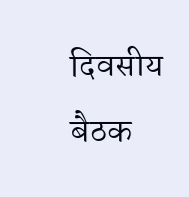दिवसीय बैठक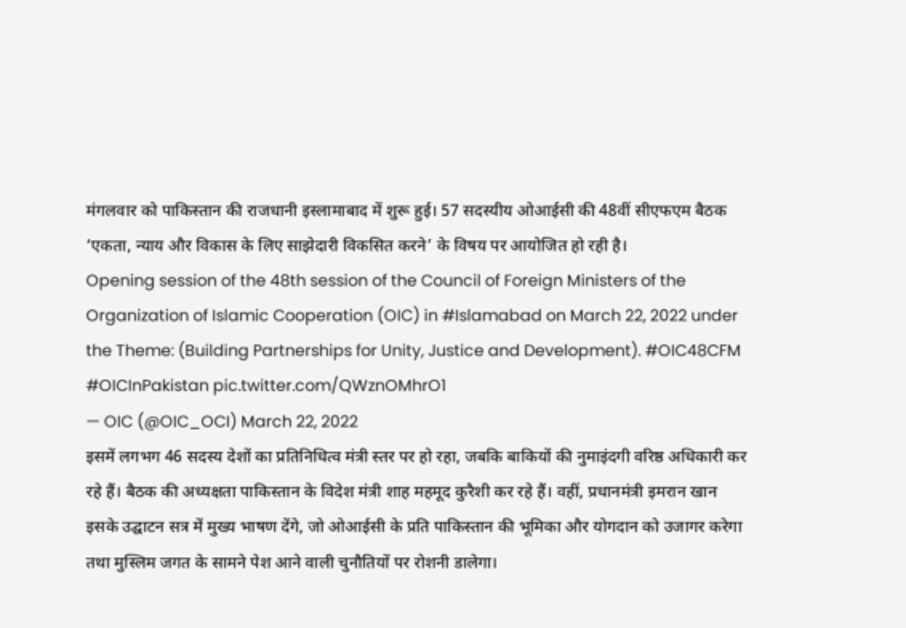मंगलवार को पाकिस्तान की राजधानी इस्लामाबाद में शुरू हुई। 57 सदस्यीय ओआईसी की 48वीं सीएफएम बैठक ‘एकता, न्याय और विकास के लिए साझेदारी विकसित करने’ के विषय पर आयोजित हो रही है।
Opening session of the 48th session of the Council of Foreign Ministers of the Organization of Islamic Cooperation (OIC) in #Islamabad on March 22, 2022 under the Theme: (Building Partnerships for Unity, Justice and Development). #OIC48CFM #OICInPakistan pic.twitter.com/QWznOMhrO1
— OIC (@OIC_OCI) March 22, 2022
इसमें लगभग 46 सदस्य देशों का प्रतिनिधित्व मंत्री स्तर पर हो रहा, जबकि बाकियों की नुमाइंदगी वरिष्ठ अधिकारी कर रहे हैं। बैठक की अध्यक्षता पाकिस्तान के विदेश मंत्री शाह महमूद कुरैशी कर रहे हैं। वहीं, प्रधानमंत्री इमरान खान इसके उद्घाटन सत्र में मुख्य भाषण देंगे, जो ओआईसी के प्रति पाकिस्तान की भूमिका और योगदान को उजागर करेगा तथा मुस्लिम जगत के सामने पेश आने वाली चुनौतियों पर रोशनी डालेगा।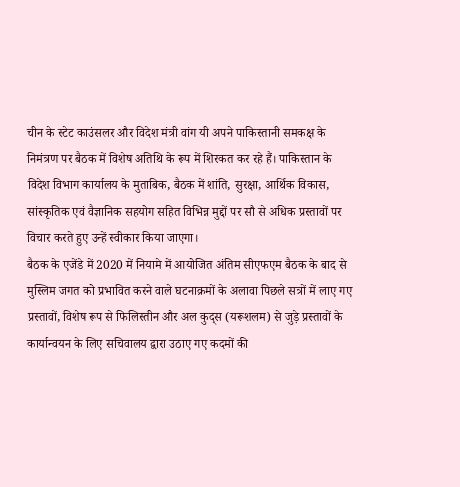चीन के स्टेट काउंसलर और विदेश मंत्री वांग यी अपने पाकिस्तानी समकक्ष के निमंत्रण पर बैठक में विशेष अतिथि के रूप में शिरकत कर रहे हैं। पाकिस्तान के विदेश विभाग कार्यालय के मुताबिक, बैठक में शांति, सुरक्षा, आर्थिक विकास, सांस्कृतिक एवं वैज्ञानिक सहयोग सहित विभिन्न मुद्दों पर सौ से अधिक प्रस्तावों पर विचार करते हुए उन्हें स्वीकार किया जाएगा।
बैठक के एजेंडे में 2020 में नियामे में आयोजित अंतिम सीएफएम बैठक के बाद से मुस्लिम जगत को प्रभावित करने वाले घटनाक्रमों के अलावा पिछले सत्रों में लाए गए प्रस्तावों, विशेष रूप से फिलिस्तीन और अल कुद्स (यरूशलम) से जुड़े प्रस्तावों के कार्यान्वयन के लिए सचिवालय द्वारा उठाए गए कदमों की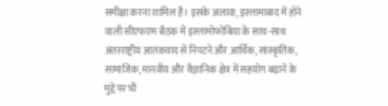समीक्षा करना शामिल है। इसके अलावा, इस्लामाबाद में होने वाली सीएफएम बैठक में इस्लामोफोबिया के साथ-साथ अंतरराष्ट्रीय आतंकवाद से निपटने और आर्थिक, सांस्कृतिक, सामाजिक, मानवीय और वैज्ञानिक क्षेत्र में सहयोग बढ़ाने के मुद्दे पर भी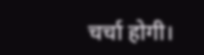चर्चा होगी।